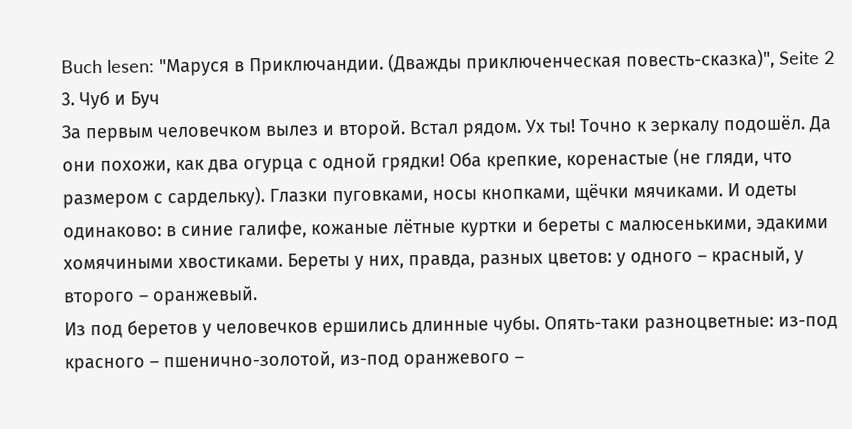Buch lesen: "Маруся в Приключандии. (Дважды приключенческая повесть-сказка)", Seite 2
3. Чуб и Буч
За первым человечком вылез и второй. Встал рядом. Ух ты! Точно к зеркалу подошёл. Да они похожи, как два огурца с одной грядки! Оба крепкие, коренастые (не гляди, что размером с сардельку). Глазки пуговками, носы кнопками, щёчки мячиками. И одеты одинаково: в синие галифе, кожаные лётные куртки и береты с малюсенькими, эдакими хомячиными хвостиками. Береты у них, правда, разных цветов: у одного – красный, у второго – оранжевый.
Из под беретов у человечков ершились длинные чубы. Опять-таки разноцветные: из-под красного – пшенично-золотой, из-под оранжевого –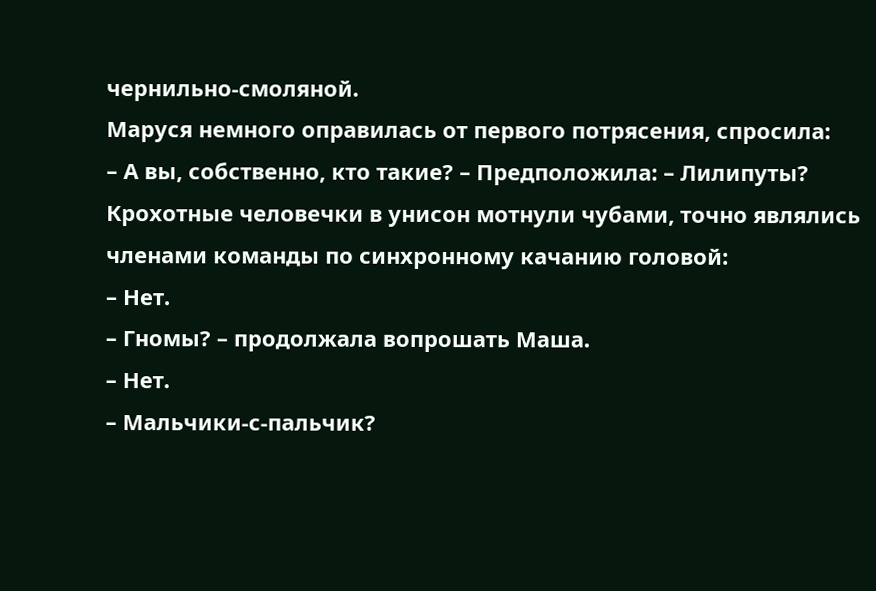чернильно-смоляной.
Маруся немного оправилась от первого потрясения, спросила:
– А вы, собственно, кто такие? – Предположила: – Лилипуты?
Крохотные человечки в унисон мотнули чубами, точно являлись членами команды по синхронному качанию головой:
– Нет.
– Гномы? – продолжала вопрошать Маша.
– Нет.
– Мальчики-с-пальчик?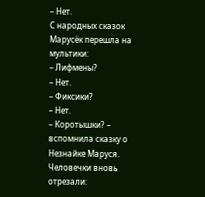– Нет.
С народных сказок Марусёк перешла на мультики:
– Лифмены?
– Нет.
– Фиксики?
– Нет.
– Коротышки? – вспомнила сказку о Незнайке Маруся.
Человечки вновь отрезали: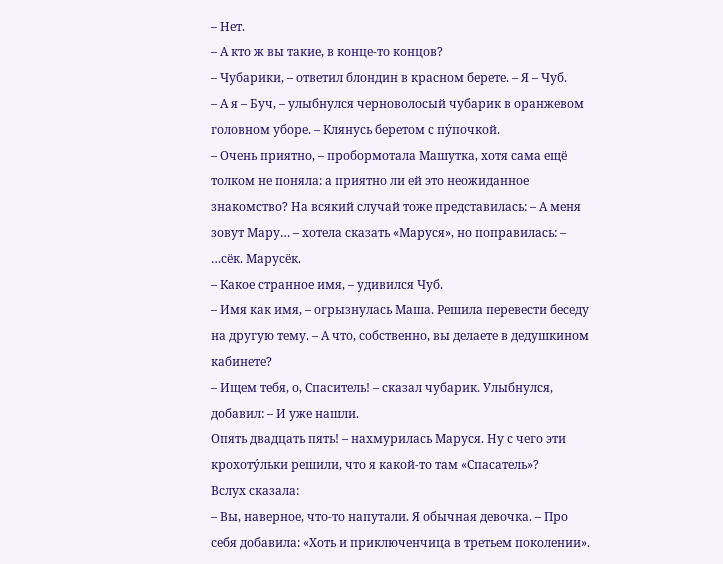– Нет.
– А кто ж вы такие, в конце-то концов?
– Чубарики, – ответил блондин в красном берете. – Я – Чуб.
– А я – Буч, – улыбнулся черноволосый чубарик в оранжевом головном уборе. – Клянусь беретом с пýпочкой.
– Очень приятно, – пробормотала Машутка, хотя сама ещё толком не поняла: а приятно ли ей это неожиданное знакомство? На всякий случай тоже представилась: – А меня зовут Мару… – хотела сказать «Маруся», но поправилась: – …сёк. Марусёк.
– Какое странное имя, – удивился Чуб.
– Имя как имя, – огрызнулась Маша. Решила перевести беседу на другую тему. – А что, собственно, вы делаете в дедушкином кабинете?
– Ищем тебя, о, Спаситель! – сказал чубарик. Улыбнулся, добавил: – И уже нашли.
Опять двадцать пять! – нахмурилась Маруся. Ну с чего эти крохотýльки решили, что я какой-то там «Спасатель»?
Вслух сказала:
– Вы, наверное, что-то напутали. Я обычная девочка. – Про себя добавила: «Хоть и приключенчица в третьем поколении».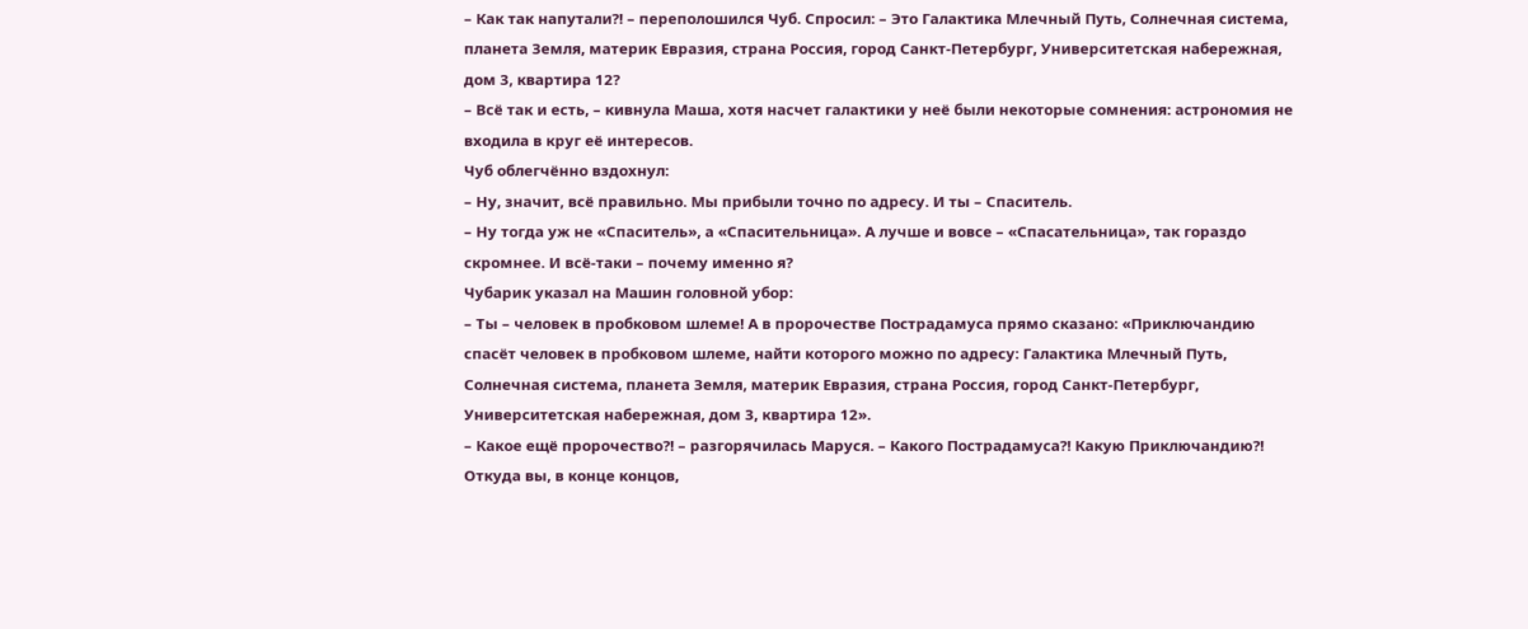– Как так напутали?! – переполошился Чуб. Спросил: – Это Галактика Млечный Путь, Солнечная система, планета Земля, материк Евразия, страна Россия, город Санкт-Петербург, Университетская набережная, дом 3, квартира 12?
– Всё так и есть, – кивнула Маша, хотя насчет галактики у неё были некоторые сомнения: астрономия не входила в круг её интересов.
Чуб облегчённо вздохнул:
– Ну, значит, всё правильно. Мы прибыли точно по адресу. И ты – Спаситель.
– Ну тогда уж не «Спаситель», а «Спасительница». А лучше и вовсе – «Спасательница», так гораздо скромнее. И всё-таки – почему именно я?
Чубарик указал на Машин головной убор:
– Ты – человек в пробковом шлеме! А в пророчестве Пострадамуса прямо сказано: «Приключандию спасёт человек в пробковом шлеме, найти которого можно по адресу: Галактика Млечный Путь, Солнечная система, планета Земля, материк Евразия, страна Россия, город Санкт-Петербург, Университетская набережная, дом 3, квартира 12».
– Какое ещё пророчество?! – разгорячилась Маруся. – Какого Пострадамуса?! Какую Приключандию?! Откуда вы, в конце концов,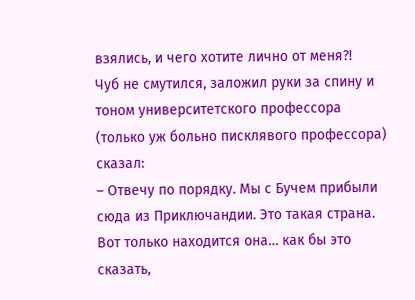взялись, и чего хотите лично от меня?!
Чуб не смутился, заложил руки за спину и тоном университетского профессора (только уж больно писклявого профессора) сказал:
– Отвечу по порядку. Мы с Бучем прибыли сюда из Приключандии. Это такая страна. Вот только находится она… как бы это сказать,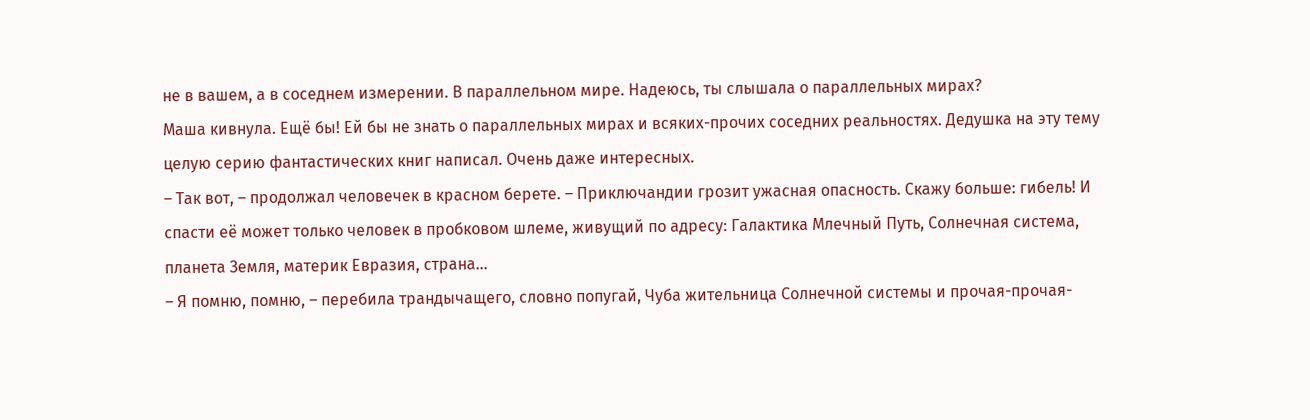не в вашем, а в соседнем измерении. В параллельном мире. Надеюсь, ты слышала о параллельных мирах?
Маша кивнула. Ещё бы! Ей бы не знать о параллельных мирах и всяких-прочих соседних реальностях. Дедушка на эту тему целую серию фантастических книг написал. Очень даже интересных.
– Так вот, – продолжал человечек в красном берете. – Приключандии грозит ужасная опасность. Скажу больше: гибель! И спасти её может только человек в пробковом шлеме, живущий по адресу: Галактика Млечный Путь, Солнечная система, планета Земля, материк Евразия, страна…
– Я помню, помню, – перебила трандычащего, словно попугай, Чуба жительница Солнечной системы и прочая-прочая-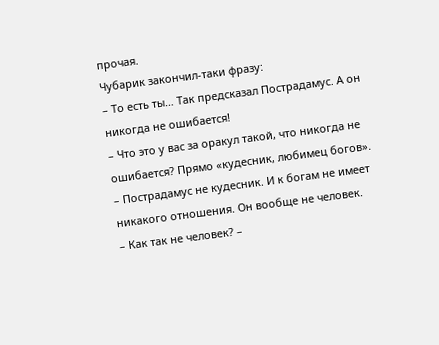прочая.
Чубарик закончил-таки фразу:
– То есть ты… Так предсказал Пострадамус. А он никогда не ошибается!
– Что это у вас за оракул такой, что никогда не ошибается? Прямо «кудесник, любимец богов».
– Пострадамус не кудесник. И к богам не имеет никакого отношения. Он вообще не человек.
– Как так не человек? –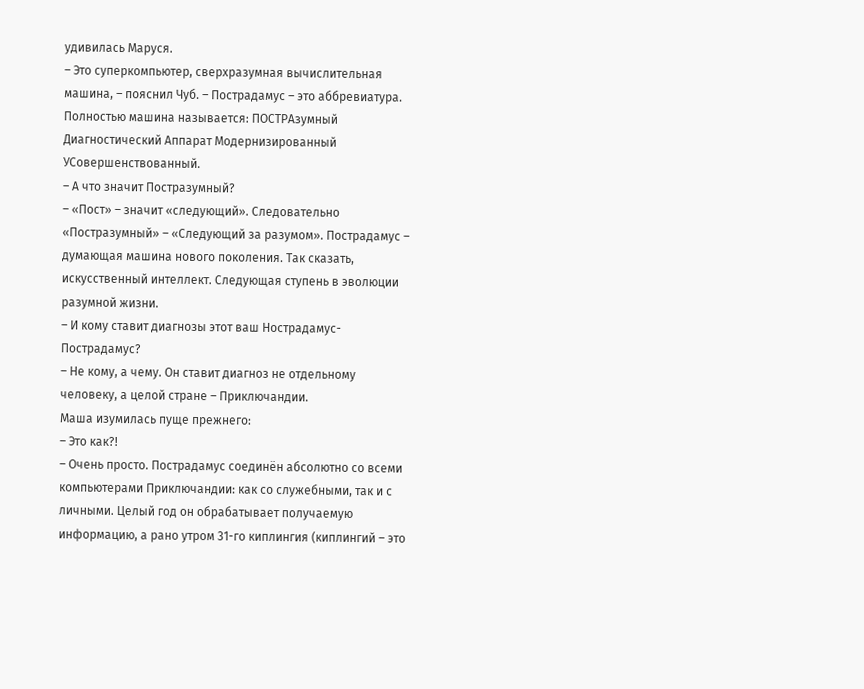удивилась Маруся.
– Это суперкомпьютер, сверхразумная вычислительная машина, – пояснил Чуб. – Пострадамус – это аббревиатура. Полностью машина называется: ПОСТРАзумный Диагностический Аппарат Модернизированный УСовершенствованный.
– А что значит Постразумный?
– «Пост» – значит «следующий». Следовательно «Постразумный» – «Следующий за разумом». Пострадамус – думающая машина нового поколения. Так сказать, искусственный интеллект. Следующая ступень в эволюции разумной жизни.
– И кому ставит диагнозы этот ваш Нострадамус-Пострадамус?
– Не кому, а чему. Он ставит диагноз не отдельному человеку, а целой стране – Приключандии.
Маша изумилась пуще прежнего:
– Это как?!
– Очень просто. Пострадамус соединён абсолютно со всеми компьютерами Приключандии: как со служебными, так и с личными. Целый год он обрабатывает получаемую информацию, а рано утром 31-го киплингия (киплингий – это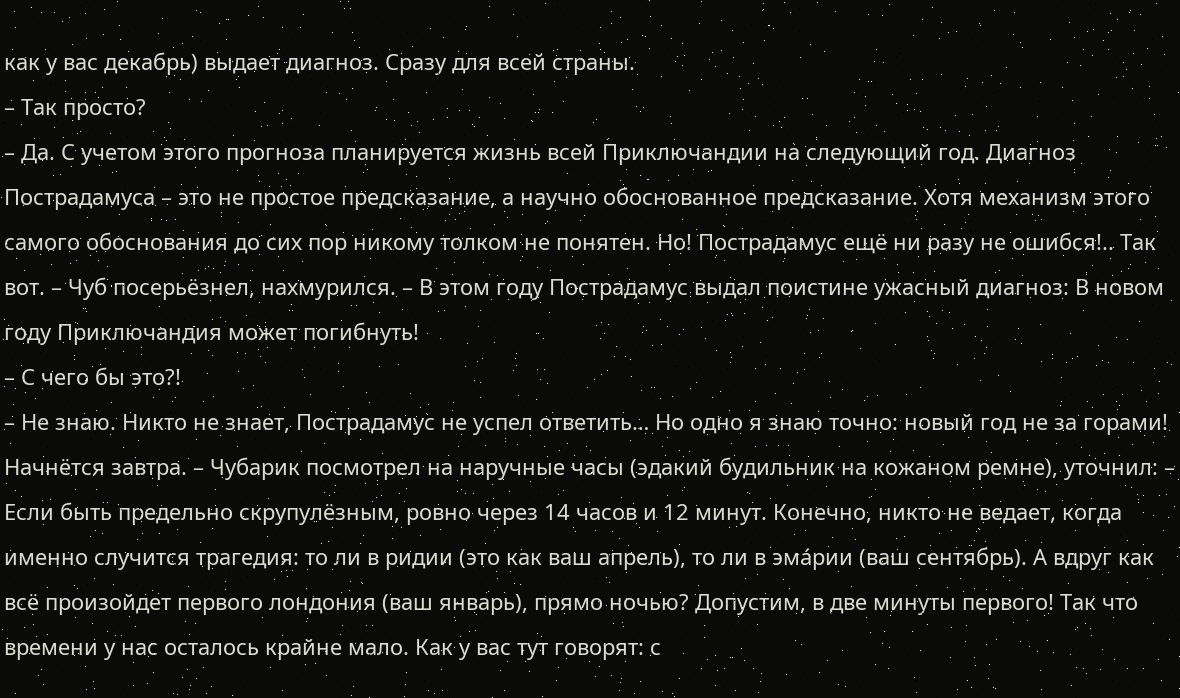как у вас декабрь) выдает диагноз. Сразу для всей страны.
– Так просто?
– Да. С учетом этого прогноза планируется жизнь всей Приключандии на следующий год. Диагноз Пострадамуса – это не простое предсказание, а научно обоснованное предсказание. Хотя механизм этого самого обоснования до сих пор никому толком не понятен. Но! Пострадамус ещё ни разу не ошибся!.. Так вот. – Чуб посерьёзнел, нахмурился. – В этом году Пострадамус выдал поистине ужасный диагноз: В новом году Приключандия может погибнуть!
– С чего бы это?!
– Не знаю. Никто не знает, Пострадамус не успел ответить… Но одно я знаю точно: новый год не за горами! Начнётся завтра. – Чубарик посмотрел на наручные часы (эдакий будильник на кожаном ремне), уточнил: – Если быть предельно скрупулёзным, ровно через 14 часов и 12 минут. Конечно, никто не ведает, когда именно случится трагедия: то ли в ридии (это как ваш апрель), то ли в эмáрии (ваш сентябрь). А вдруг как всё произойдет первого лондония (ваш январь), прямо ночью? Допустим, в две минуты первого! Так что времени у нас осталось крайне мало. Как у вас тут говорят: с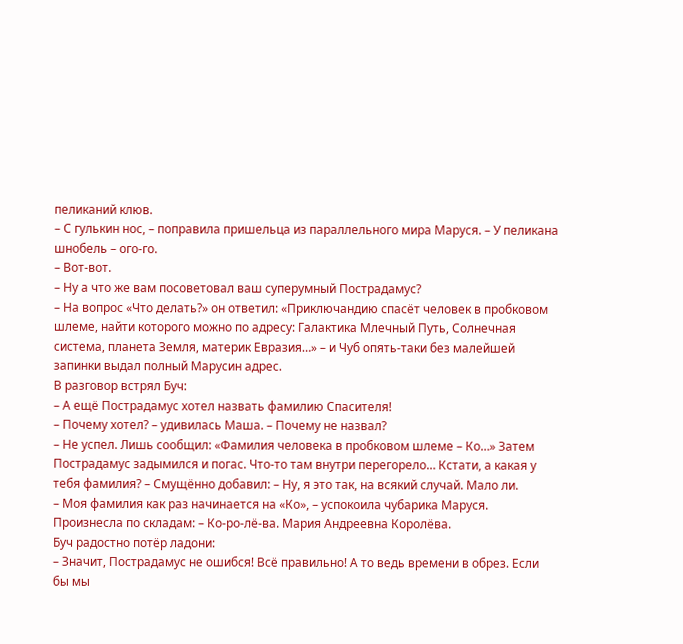пеликаний клюв.
– С гулькин нос, – поправила пришельца из параллельного мира Маруся. – У пеликана шнобель – ого-го.
– Вот-вот.
– Ну а что же вам посоветовал ваш суперумный Пострадамус?
– На вопрос «Что делать?» он ответил: «Приключандию спасёт человек в пробковом шлеме, найти которого можно по адресу: Галактика Млечный Путь, Солнечная система, планета Земля, материк Евразия…» – и Чуб опять-таки без малейшей запинки выдал полный Марусин адрес.
В разговор встрял Буч:
– А ещё Пострадамус хотел назвать фамилию Спасителя!
– Почему хотел? – удивилась Маша. – Почему не назвал?
– Не успел. Лишь сообщил: «Фамилия человека в пробковом шлеме – Ко…» Затем Пострадамус задымился и погас. Что-то там внутри перегорело… Кстати, а какая у тебя фамилия? – Смущённо добавил: – Ну, я это так, на всякий случай. Мало ли.
– Моя фамилия как раз начинается на «Ко», – успокоила чубарика Маруся. Произнесла по складам: – Ко-ро-лё-ва. Мария Андреевна Королёва.
Буч радостно потёр ладони:
– Значит, Пострадамус не ошибся! Всё правильно! А то ведь времени в обрез. Если бы мы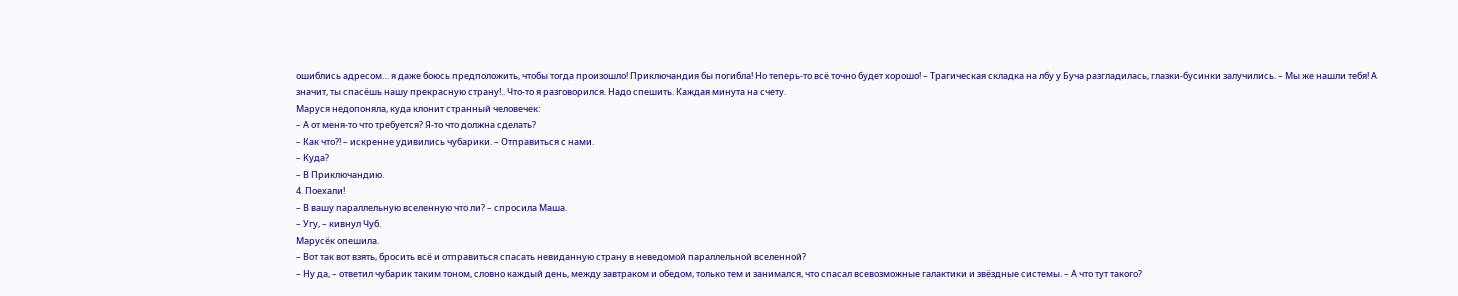ошиблись адресом… я даже боюсь предположить, чтобы тогда произошло! Приключандия бы погибла! Но теперь-то всё точно будет хорошо! – Трагическая складка на лбу у Буча разгладилась, глазки-бусинки залучились. – Мы же нашли тебя! А значит, ты спасёшь нашу прекрасную страну!.. Что-то я разговорился. Надо спешить. Каждая минута на счету.
Маруся недопоняла, куда клонит странный человечек:
– А от меня-то что требуется? Я-то что должна сделать?
– Как что?! – искренне удивились чубарики. – Отправиться с нами.
– Куда?
– В Приключандию.
4. Поехали!
– В вашу параллельную вселенную что ли? – спросила Маша.
– Угу, – кивнул Чуб.
Марусёк опешила.
– Вот так вот взять, бросить всё и отправиться спасать невиданную страну в неведомой параллельной вселенной?
– Ну да, – ответил чубарик таким тоном, словно каждый день, между завтраком и обедом, только тем и занимался, что спасал всевозможные галактики и звёздные системы. – А что тут такого?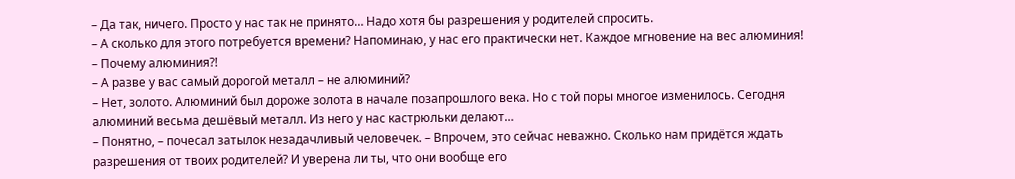– Да так, ничего. Просто у нас так не принято… Надо хотя бы разрешения у родителей спросить.
– А сколько для этого потребуется времени? Напоминаю, у нас его практически нет. Каждое мгновение на вес алюминия!
– Почему алюминия?!
– А разве у вас самый дорогой металл – не алюминий?
– Нет, золото. Алюминий был дороже золота в начале позапрошлого века. Но с той поры многое изменилось. Сегодня алюминий весьма дешёвый металл. Из него у нас кастрюльки делают…
– Понятно, – почесал затылок незадачливый человечек. – Впрочем, это сейчас неважно. Сколько нам придётся ждать разрешения от твоих родителей? И уверена ли ты, что они вообще его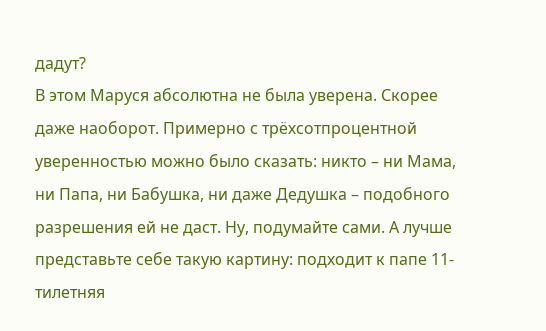дадут?
В этом Маруся абсолютна не была уверена. Скорее даже наоборот. Примерно с трёхсотпроцентной уверенностью можно было сказать: никто – ни Мама, ни Папа, ни Бабушка, ни даже Дедушка – подобного разрешения ей не даст. Ну, подумайте сами. А лучше представьте себе такую картину: подходит к папе 11-тилетняя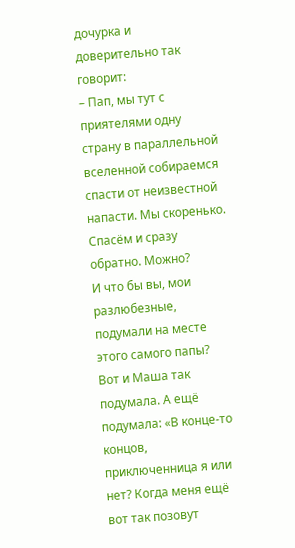дочурка и доверительно так говорит:
– Пап, мы тут с приятелями одну страну в параллельной вселенной собираемся спасти от неизвестной напасти. Мы скоренько. Спасём и сразу обратно. Можно?
И что бы вы, мои разлюбезные, подумали на месте этого самого папы?
Вот и Маша так подумала. А ещё подумала: «В конце-то концов, приключенница я или нет? Когда меня ещё вот так позовут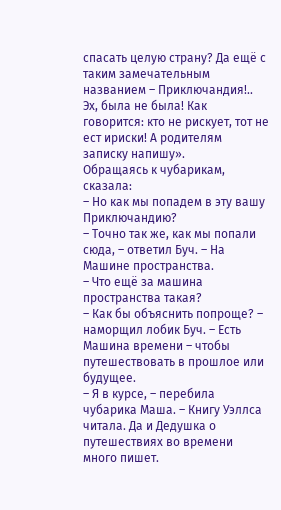спасать целую страну? Да ещё с таким замечательным названием – Приключандия!.. Эх, была не была! Как говорится: кто не рискует, тот не ест ириски! А родителям записку напишу».
Обращаясь к чубарикам, сказала:
– Но как мы попадем в эту вашу Приключандию?
– Точно так же, как мы попали сюда, – ответил Буч. – На Машине пространства.
– Что ещё за машина пространства такая?
– Как бы объяснить попроще? – наморщил лобик Буч. – Есть Машина времени – чтобы путешествовать в прошлое или будущее.
– Я в курсе, – перебила чубарика Маша. – Книгу Уэллса читала. Да и Дедушка о путешествиях во времени много пишет.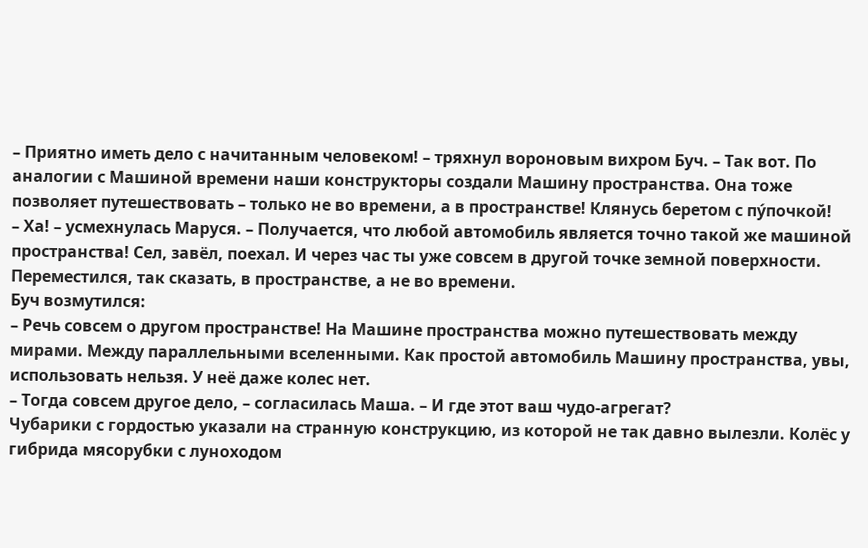– Приятно иметь дело с начитанным человеком! – тряхнул вороновым вихром Буч. – Так вот. По аналогии с Машиной времени наши конструкторы создали Машину пространства. Она тоже позволяет путешествовать – только не во времени, а в пространстве! Клянусь беретом с пýпочкой!
– Ха! – усмехнулась Маруся. – Получается, что любой автомобиль является точно такой же машиной пространства! Сел, завёл, поехал. И через час ты уже совсем в другой точке земной поверхности. Переместился, так сказать, в пространстве, а не во времени.
Буч возмутился:
– Речь совсем о другом пространстве! На Машине пространства можно путешествовать между мирами. Между параллельными вселенными. Как простой автомобиль Машину пространства, увы, использовать нельзя. У неё даже колес нет.
– Тогда совсем другое дело, – согласилась Маша. – И где этот ваш чудо-агрегат?
Чубарики с гордостью указали на странную конструкцию, из которой не так давно вылезли. Колёс у гибрида мясорубки с луноходом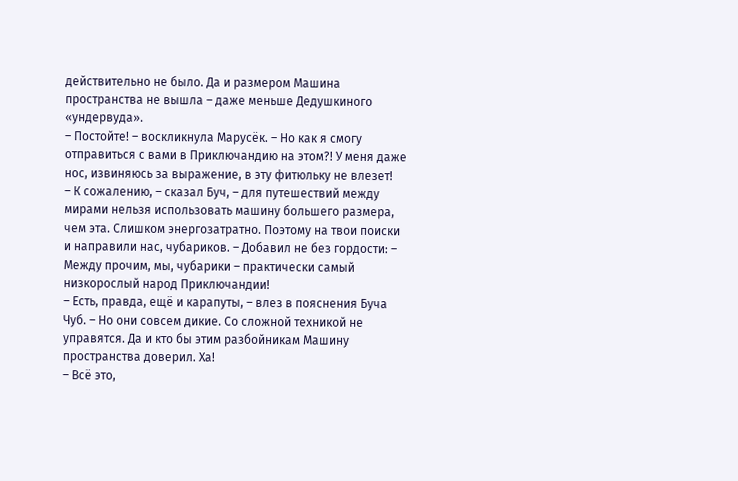действительно не было. Да и размером Машина пространства не вышла – даже меньше Дедушкиного «ундервуда».
– Постойте! – воскликнула Марусёк. – Но как я смогу отправиться с вами в Приключандию на этом?! У меня даже нос, извиняюсь за выражение, в эту фитюльку не влезет!
– К сожалению, – сказал Буч, – для путешествий между мирами нельзя использовать машину большего размера, чем эта. Слишком энергозатратно. Поэтому на твои поиски и направили нас, чубариков. – Добавил не без гордости: – Между прочим, мы, чубарики – практически самый низкорослый народ Приключандии!
– Есть, правда, ещё и карапуты, – влез в пояснения Буча Чуб. – Но они совсем дикие. Со сложной техникой не управятся. Да и кто бы этим разбойникам Машину пространства доверил. Ха!
– Всё это,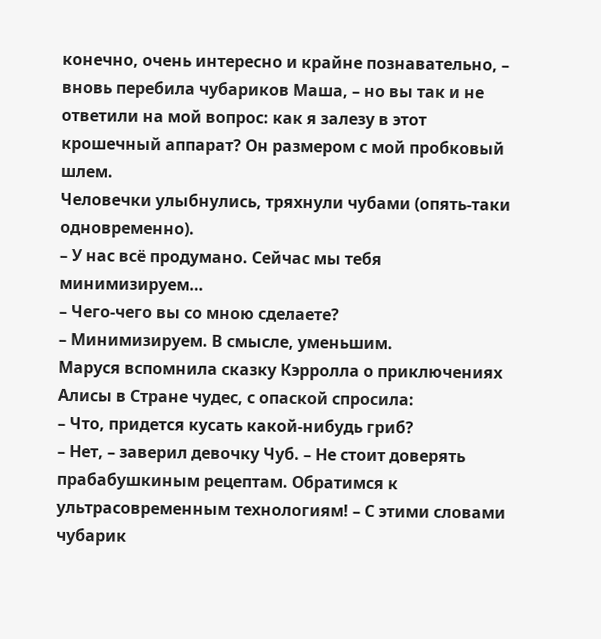конечно, очень интересно и крайне познавательно, – вновь перебила чубариков Маша, – но вы так и не ответили на мой вопрос: как я залезу в этот крошечный аппарат? Он размером с мой пробковый шлем.
Человечки улыбнулись, тряхнули чубами (опять-таки одновременно).
– У нас всё продумано. Сейчас мы тебя минимизируем…
– Чего-чего вы со мною сделаете?
– Минимизируем. В смысле, уменьшим.
Маруся вспомнила сказку Кэрролла о приключениях Алисы в Стране чудес, с опаской спросила:
– Что, придется кусать какой-нибудь гриб?
– Нет, – заверил девочку Чуб. – Не стоит доверять прабабушкиным рецептам. Обратимся к ультрасовременным технологиям! – С этими словами чубарик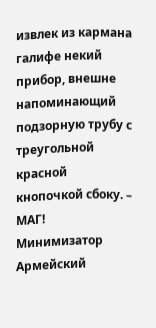извлек из кармана галифе некий прибор, внешне напоминающий подзорную трубу с треугольной красной кнопочкой сбоку. – МАГ! Минимизатор Армейский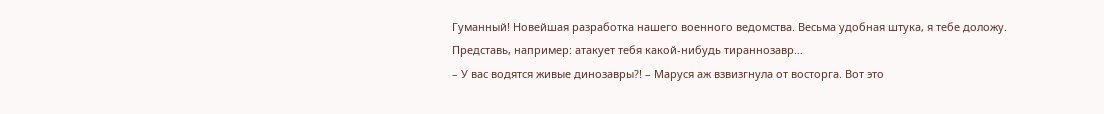Гуманный! Новейшая разработка нашего военного ведомства. Весьма удобная штука, я тебе доложу. Представь, например: атакует тебя какой-нибудь тираннозавр…
– У вас водятся живые динозавры?! – Маруся аж взвизгнула от восторга. Вот это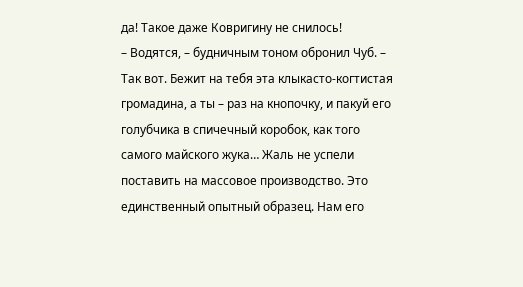да! Такое даже Ковригину не снилось!
– Водятся, – будничным тоном обронил Чуб. – Так вот. Бежит на тебя эта клыкасто-когтистая громадина, а ты – раз на кнопочку, и пакуй его голубчика в спичечный коробок, как того самого майского жука… Жаль не успели поставить на массовое производство. Это единственный опытный образец. Нам его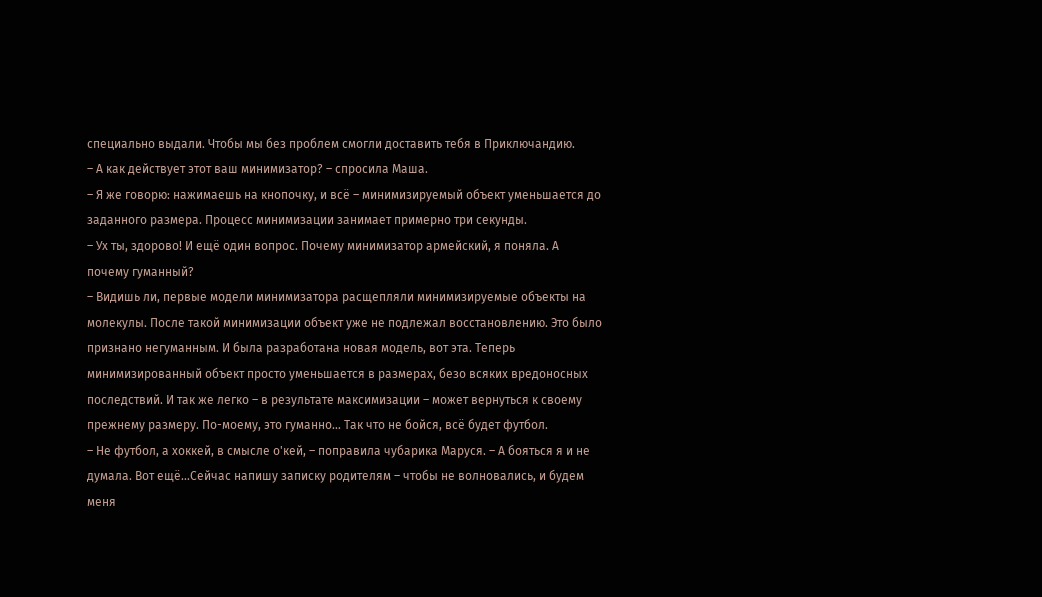специально выдали. Чтобы мы без проблем смогли доставить тебя в Приключандию.
– А как действует этот ваш минимизатор? – спросила Маша.
– Я же говорю: нажимаешь на кнопочку, и всё – минимизируемый объект уменьшается до заданного размера. Процесс минимизации занимает примерно три секунды.
– Ух ты, здорово! И ещё один вопрос. Почему минимизатор армейский, я поняла. А почему гуманный?
– Видишь ли, первые модели минимизатора расщепляли минимизируемые объекты на молекулы. После такой минимизации объект уже не подлежал восстановлению. Это было признано негуманным. И была разработана новая модель, вот эта. Теперь минимизированный объект просто уменьшается в размерах, безо всяких вредоносных последствий. И так же легко – в результате максимизации – может вернуться к своему прежнему размеру. По-моему, это гуманно… Так что не бойся, всё будет футбол.
– Не футбол, а хоккей, в смысле о'кей, – поправила чубарика Маруся. – А бояться я и не думала. Вот ещё…Сейчас напишу записку родителям – чтобы не волновались, и будем меня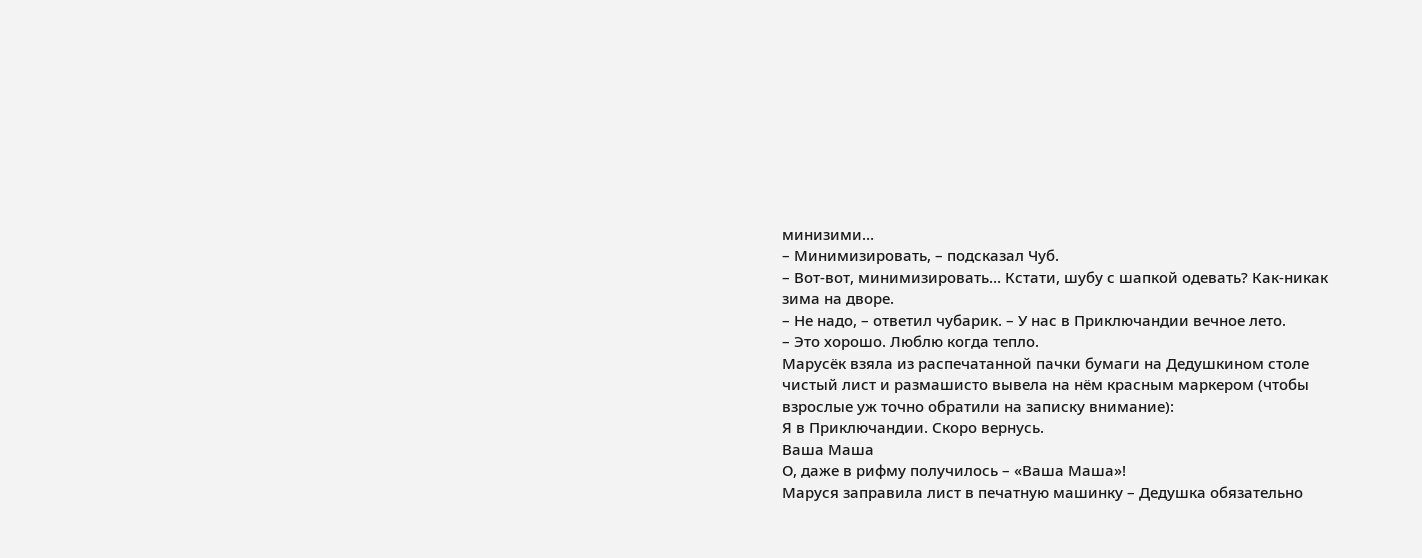минизими…
– Минимизировать, – подсказал Чуб.
– Вот-вот, минимизировать… Кстати, шубу с шапкой одевать? Как-никак зима на дворе.
– Не надо, – ответил чубарик. – У нас в Приключандии вечное лето.
– Это хорошо. Люблю когда тепло.
Марусёк взяла из распечатанной пачки бумаги на Дедушкином столе чистый лист и размашисто вывела на нём красным маркером (чтобы взрослые уж точно обратили на записку внимание):
Я в Приключандии. Скоро вернусь.
Ваша Маша
О, даже в рифму получилось – «Ваша Маша»!
Маруся заправила лист в печатную машинку – Дедушка обязательно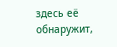здесь её обнаружит,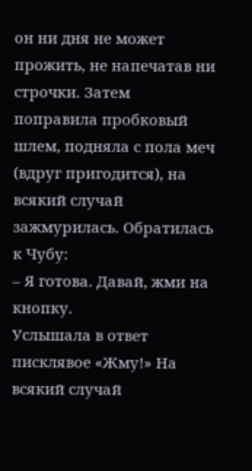он ни дня не может прожить, не напечатав ни строчки. Затем поправила пробковый шлем, подняла с пола меч (вдруг пригодится), на всякий случай зажмурилась. Обратилась к Чубу:
– Я готова. Давай, жми на кнопку.
Услышала в ответ писклявое «Жму!» На всякий случай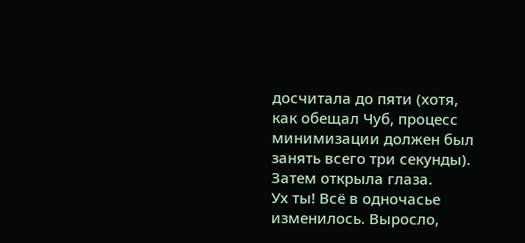досчитала до пяти (хотя, как обещал Чуб, процесс минимизации должен был занять всего три секунды). Затем открыла глаза.
Ух ты! Всё в одночасье изменилось. Выросло,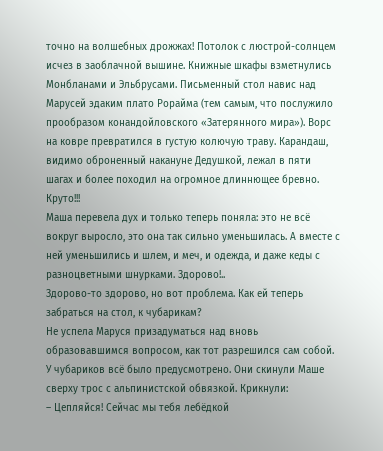точно на волшебных дрожжах! Потолок с люстрой-солнцем исчез в заоблачной вышине. Книжные шкафы взметнулись Монбланами и Эльбрусами. Письменный стол навис над Марусей эдаким плато Рорайма (тем самым, что послужило прообразом конандойловского «Затерянного мира»). Ворс на ковре превратился в густую колючую траву. Карандаш, видимо оброненный накануне Дедушкой, лежал в пяти шагах и более походил на огромное длиннющее бревно. Круто!!!
Маша перевела дух и только теперь поняла: это не всё вокруг выросло, это она так сильно уменьшилась. А вместе с ней уменьшились и шлем, и меч, и одежда, и даже кеды с разноцветными шнурками. Здорово!..
Здорово-то здорово, но вот проблема. Как ей теперь забраться на стол, к чубарикам?
Не успела Маруся призадуматься над вновь образовавшимся вопросом, как тот разрешился сам собой. У чубариков всё было предусмотрено. Они скинули Маше сверху трос с альпинистской обвязкой. Крикнули:
– Цепляйся! Сейчас мы тебя лебёдкой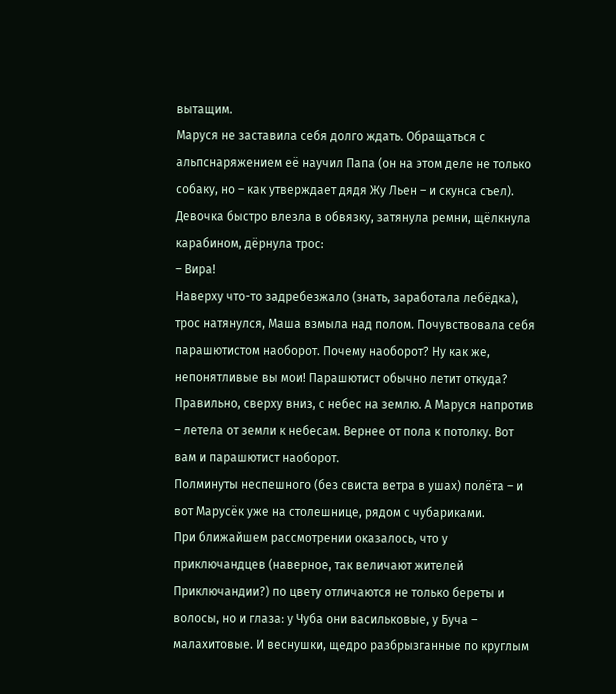вытащим.
Маруся не заставила себя долго ждать. Обращаться с альпснаряжением её научил Папа (он на этом деле не только собаку, но – как утверждает дядя Жу Льен – и скунса съел). Девочка быстро влезла в обвязку, затянула ремни, щёлкнула карабином, дёрнула трос:
– Вира!
Наверху что-то задребезжало (знать, заработала лебёдка), трос натянулся, Маша взмыла над полом. Почувствовала себя парашютистом наоборот. Почему наоборот? Ну как же, непонятливые вы мои! Парашютист обычно летит откуда? Правильно, сверху вниз, с небес на землю. А Маруся напротив – летела от земли к небесам. Вернее от пола к потолку. Вот вам и парашютист наоборот.
Полминуты неспешного (без свиста ветра в ушах) полёта – и вот Марусёк уже на столешнице, рядом с чубариками.
При ближайшем рассмотрении оказалось, что у приключандцев (наверное, так величают жителей Приключандии?) по цвету отличаются не только береты и волосы, но и глаза: у Чуба они васильковые, у Буча – малахитовые. И веснушки, щедро разбрызганные по круглым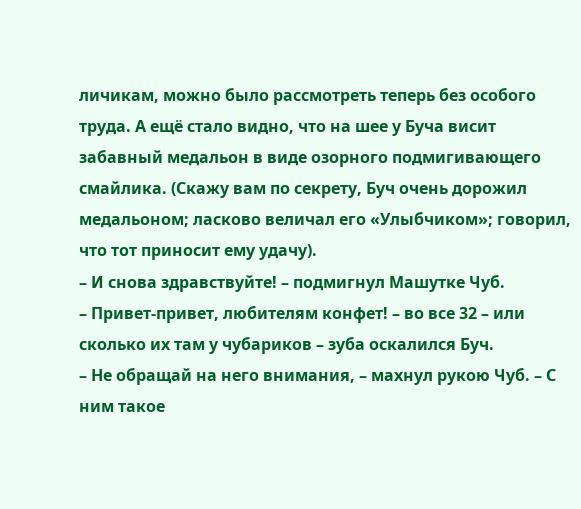личикам, можно было рассмотреть теперь без особого труда. А ещё стало видно, что на шее у Буча висит забавный медальон в виде озорного подмигивающего смайлика. (Скажу вам по секрету, Буч очень дорожил медальоном; ласково величал его «Улыбчиком»; говорил, что тот приносит ему удачу).
– И снова здравствуйте! – подмигнул Машутке Чуб.
– Привет-привет, любителям конфет! – во все 32 – или сколько их там у чубариков – зуба оскалился Буч.
– Не обращай на него внимания, – махнул рукою Чуб. – С ним такое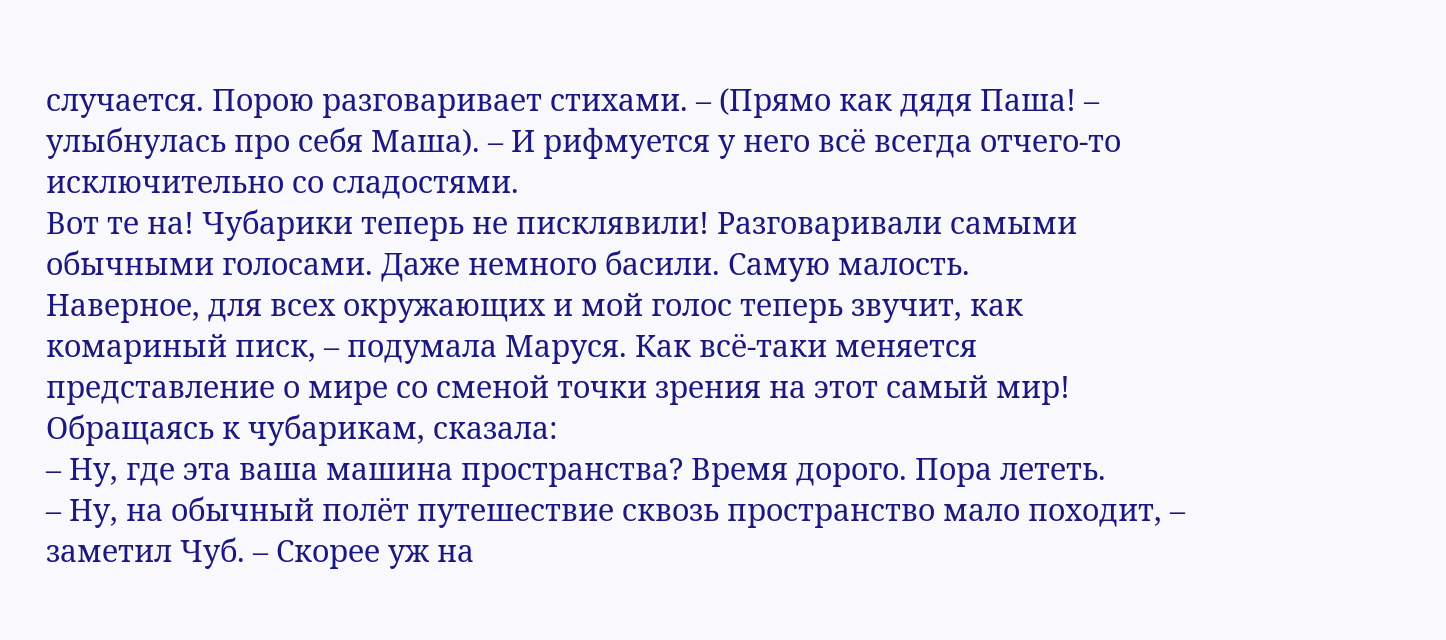случается. Порою разговаривает стихами. – (Прямо как дядя Паша! – улыбнулась про себя Маша). – И рифмуется у него всё всегда отчего-то исключительно со сладостями.
Вот те на! Чубарики теперь не писклявили! Разговаривали самыми обычными голосами. Даже немного басили. Самую малость.
Наверное, для всех окружающих и мой голос теперь звучит, как комариный писк, – подумала Маруся. Как всё-таки меняется представление о мире со сменой точки зрения на этот самый мир!
Обращаясь к чубарикам, сказала:
– Ну, где эта ваша машина пространства? Время дорого. Пора лететь.
– Ну, на обычный полёт путешествие сквозь пространство мало походит, – заметил Чуб. – Скорее уж на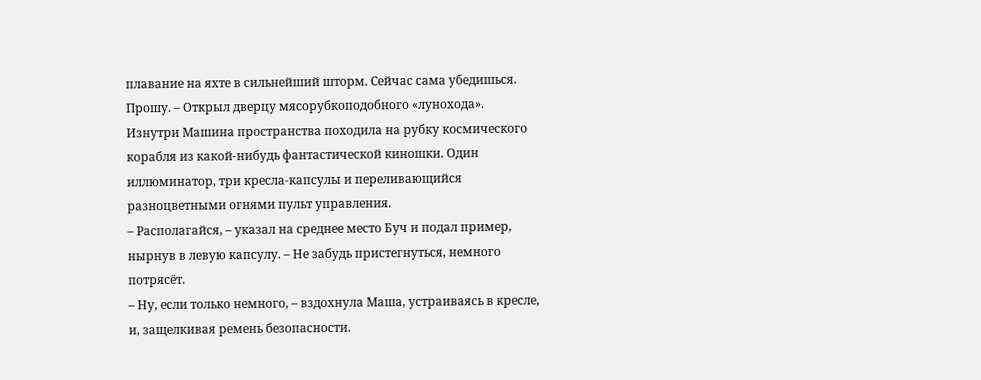плавание на яхте в сильнейший шторм. Сейчас сама убедишься. Прошу. – Открыл дверцу мясорубкоподобного «лунохода».
Изнутри Машина пространства походила на рубку космического корабля из какой-нибудь фантастической киношки. Один иллюминатор, три кресла-капсулы и переливающийся разноцветными огнями пульт управления.
– Располагайся, – указал на среднее место Буч и подал пример, нырнув в левую капсулу. – Не забудь пристегнуться, немного потрясёт.
– Ну, если только немного, – вздохнула Маша, устраиваясь в кресле, и, защелкивая ремень безопасности.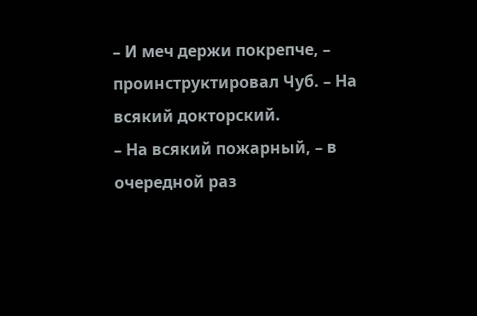– И меч держи покрепче, – проинструктировал Чуб. – На всякий докторский.
– На всякий пожарный, – в очередной раз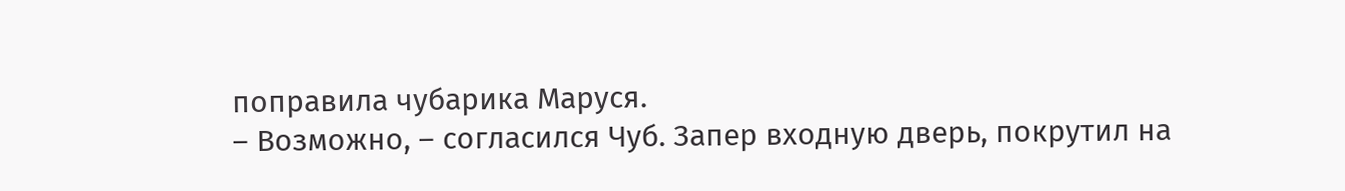поправила чубарика Маруся.
– Возможно, – согласился Чуб. Запер входную дверь, покрутил на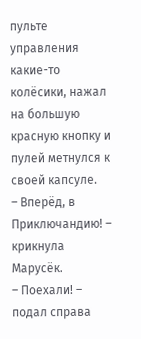пульте управления какие-то колёсики, нажал на большую красную кнопку и пулей метнулся к своей капсуле.
– Вперёд, в Приключандию! – крикнула Марусёк.
– Поехали! – подал справа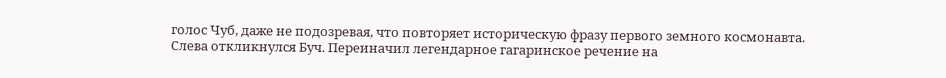голос Чуб, даже не подозревая, что повторяет историческую фразу первого земного космонавта.
Слева откликнулся Буч. Переиначил легендарное гагаринское речение на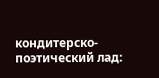кондитерско-поэтический лад: